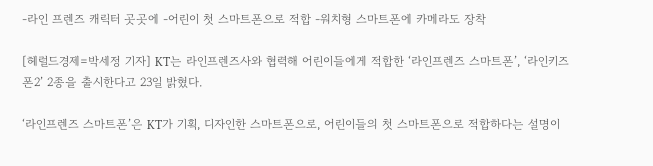-라인 프렌즈 캐릭터 곳곳에 -어린이 첫 스마트폰으로 적합 -워치형 스마트폰에 카메라도 장착

[헤럴드경제=박세정 기자] KT는 라인프렌즈사와 협력해 어린이들에게 적합한 ‘라인프렌즈 스마트폰’, ‘라인키즈폰2’ 2종을 출시한다고 23일 밝혔다.

‘라인프렌즈 스마트폰’은 KT가 기획, 디자인한 스마트폰으로, 어린이들의 첫 스마트폰으로 적합하다는 설명이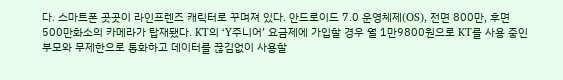다. 스마트폰 곳곳이 라인프렌즈 캐릭터로 꾸며져 있다. 안드로이드 7.0 운영체제(OS), 전면 800만, 후면 500만화소의 카메라가 탑재됐다. KT의 ‘Y주니어’ 요금제에 가입할 경우 월 1만9800원으로 KT를 사용 중인 부모와 무제한으로 통화하고 데이터를 끊김없이 사용할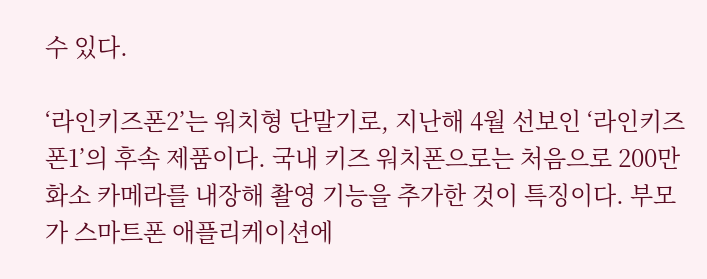수 있다.

‘라인키즈폰2’는 워치형 단말기로, 지난해 4월 선보인 ‘라인키즈폰1’의 후속 제품이다. 국내 키즈 워치폰으로는 처음으로 200만화소 카메라를 내장해 촬영 기능을 추가한 것이 특징이다. 부모가 스마트폰 애플리케이션에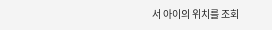서 아이의 위치를 조회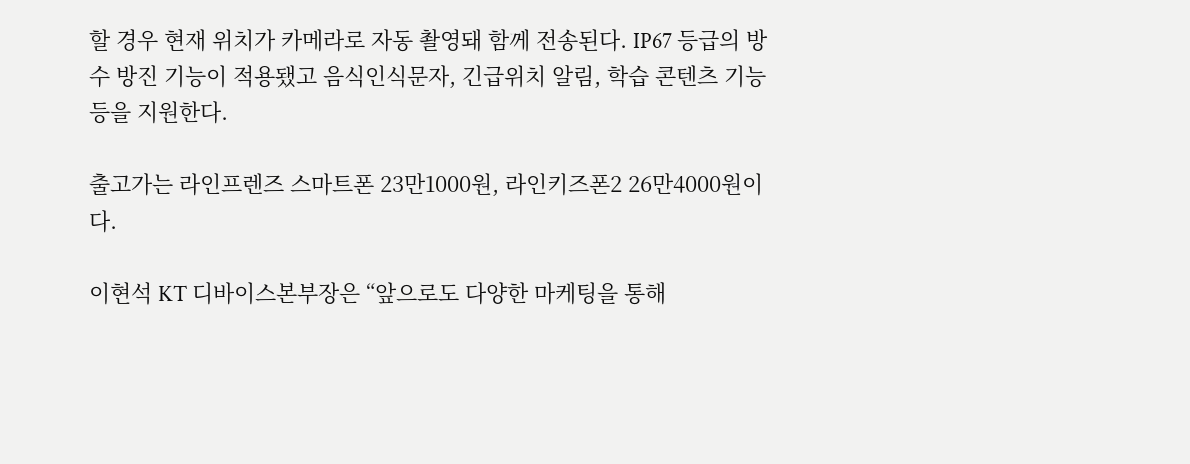할 경우 현재 위치가 카메라로 자동 촬영돼 함께 전송된다. IP67 등급의 방수 방진 기능이 적용됐고 음식인식문자, 긴급위치 알림, 학습 콘텐츠 기능 등을 지원한다.

출고가는 라인프렌즈 스마트폰 23만1000원, 라인키즈폰2 26만4000원이다.

이현석 KT 디바이스본부장은 “앞으로도 다양한 마케팅을 통해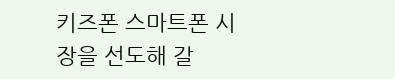키즈폰 스마트폰 시장을 선도해 갈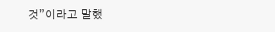것”이라고 말했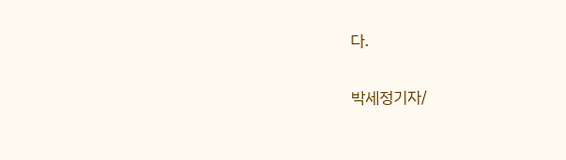다.

박세정기자/